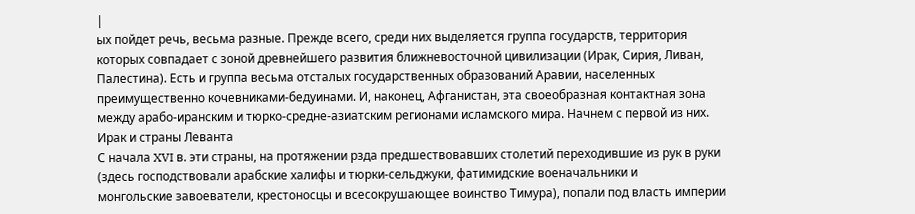|
ых пойдет речь, весьма разные. Прежде всего, среди них выделяется группа государств, территория которых совпадает с зоной древнейшего развития ближневосточной цивилизации (Ирак, Сирия, Ливан, Палестина). Есть и группа весьма отсталых государственных образований Аравии, населенных преимущественно кочевниками-бедуинами. И, наконец, Афганистан, эта своеобразная контактная зона между арабо-иранским и тюрко-средне-азиатским регионами исламского мира. Начнем с первой из них.
Ирак и страны Леванта
С начала XVI в. эти страны, на протяжении рзда предшествовавших столетий переходившие из рук в руки (здесь господствовали арабские халифы и тюрки-сельджуки, фатимидские военачальники и
монгольские завоеватели, крестоносцы и всесокрушающее воинство Тимура), попали под власть империи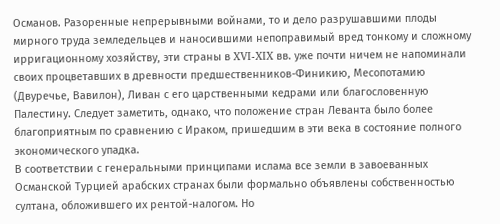Османов. Разоренные непрерывными войнами, то и дело разрушавшими плоды мирного труда земледельцев и наносившими непоправимый вред тонкому и сложному ирригационному хозяйству, эти страны в XVI-XIX вв. уже почти ничем не напоминали своих процветавших в древности предшественников-Финикию, Месопотамию (Двуречье, Вавилон), Ливан с его царственными кедрами или благословенную Палестину. Следует заметить, однако, что положение стран Леванта было более благоприятным по сравнению с Ираком, пришедшим в эти века в состояние полного экономического упадка.
В соответствии с генеральными принципами ислама все земли в завоеванных Османской Турцией арабских странах были формально объявлены собственностью султана, обложившего их рентой-налогом. Но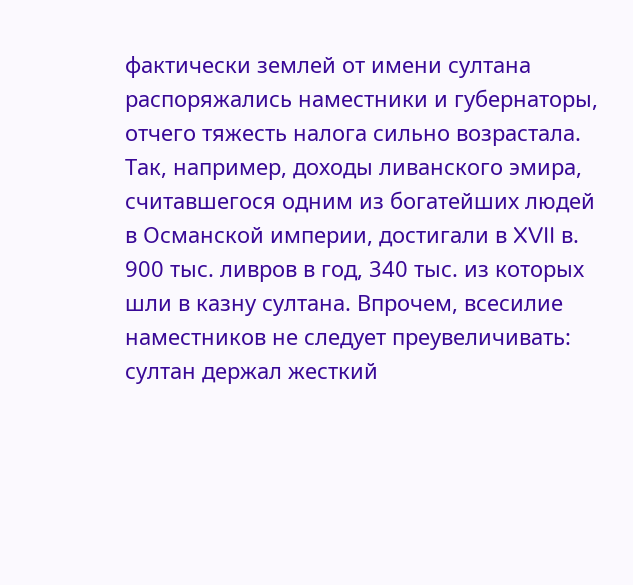фактически землей от имени султана распоряжались наместники и губернаторы, отчего тяжесть налога сильно возрастала. Так, например, доходы ливанского эмира, считавшегося одним из богатейших людей в Османской империи, достигали в XVII в. 900 тыс. ливров в год, 340 тыс. из которых шли в казну султана. Впрочем, всесилие наместников не следует преувеличивать: султан держал жесткий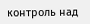контроль над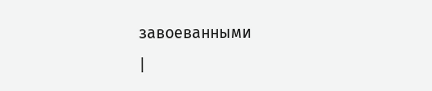завоеванными
|